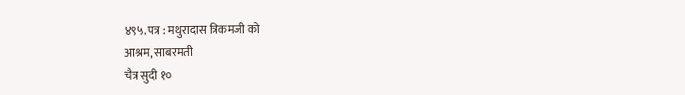४९५. पत्र : मथुरादास त्रिकमजी को
आश्रम, साबरमती
चैत्र सुदी १०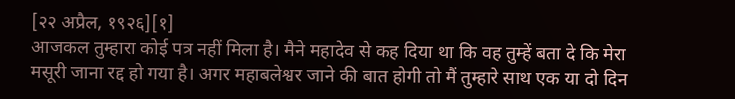[२२ अप्रैल, १९२६][१]
आजकल तुम्हारा कोई पत्र नहीं मिला है। मैने महादेव से कह दिया था कि वह तुम्हें बता दे कि मेरा मसूरी जाना रद्द हो गया है। अगर महाबलेश्वर जाने की बात होगी तो मैं तुम्हारे साथ एक या दो दिन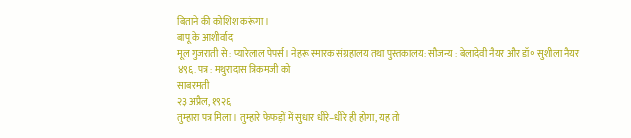बिताने की कोशिश करूंगा।
बापू के आशीर्वाद
मूल गुजराती से : प्यारेलाल पेपर्स। नेहरू स्मारक संग्रहालय तथा पुस्तकालय: सौजन्य : बेलादेवी नैयर और डॉ॰ सुशीला नैयर
४९६. पत्र : मथुरादास त्रिकमजी को
साबरमती
२३ अप्रैल, १९२६
तुम्हारा पत्र मिला। तुम्हारे फेफड़ों में सुधार धीरे–धीरे ही होगा, यह तो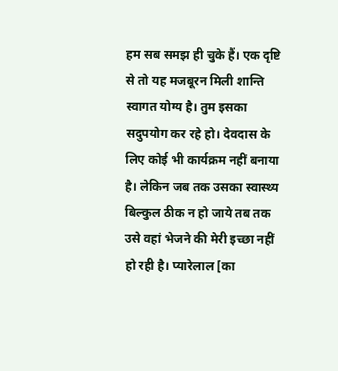हम सब समझ ही चुके हैं। एक दृष्टि से तो यह मजबूरन मिली शान्ति स्वागत योग्य है। तुम इसका सदुपयोग कर रहे हो। देवदास के लिए कोई भी कार्यक्रम नहीं बनाया है। लेकिन जब तक उसका स्वास्थ्य बिल्कुल ठीक न हो जाये तब तक उसे वहां भेजने की मेरी इच्छा नहीं हो रही है। प्यारेलाल [का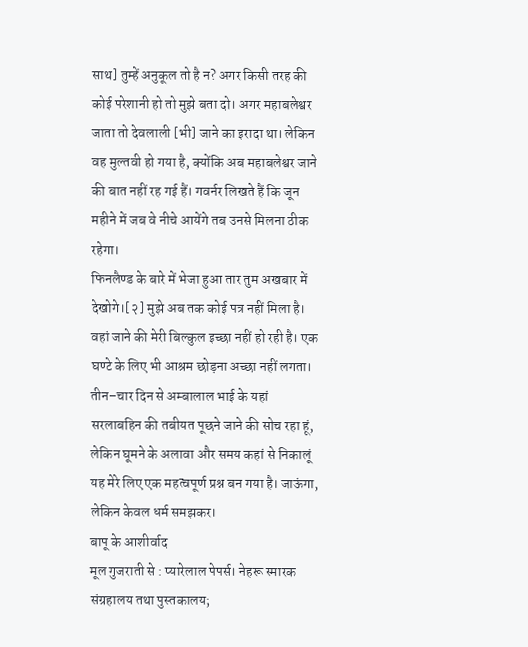साथ] तुम्हें अनुकूल तो है न? अगर किसी तरह की कोई परेशानी हो तो मुझे बता दो। अगर महाबलेश्वर जाता तो देवलाली [भी] जाने का इरादा था। लेकिन वह मुल्तवी हो गया है, क्योंकि अब महाबलेश्वर जाने की बात नहीं रह गई हैं। गवर्नर लिखते हैं कि जून महीने में जब वे नीचे आयेंगे तब उनसे मिलना ठीक रहेगा।
फिनलैण्ड के बारे में भेजा हुआ तार तुम अखबार में देखोगे।[२] मुझे अब तक कोई पत्र नहीं मिला है। वहां जाने की मेरी बिल्कुल इच्छा नहीं हो रही है। एक घण्टे के लिए भी आश्रम छोड़ना अच्छा नहीं लगता। तीन–चार दिन से अम्बालाल भाई के यहां सरलाबहिन की तबीयत पूछने जाने की सोच रहा हूं, लेकिन घूमने के अलावा और समय कहां से निकालूं यह मेरे लिए एक महत्वपूर्ण प्रश्न बन गया है। जाऊंगा, लेकिन केवल धर्म समझकर।
बापू के आशीर्वाद
मूल गुजराती से : प्यारेलाल पेपर्स। नेहरू स्मारक संग्रहालय तथा पुस्तकालय;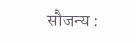सौजन्य :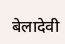बेलादेवी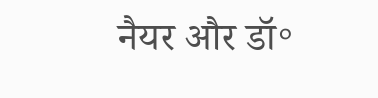नैयर और डॉ॰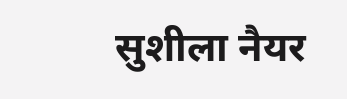सुशीला नैयर